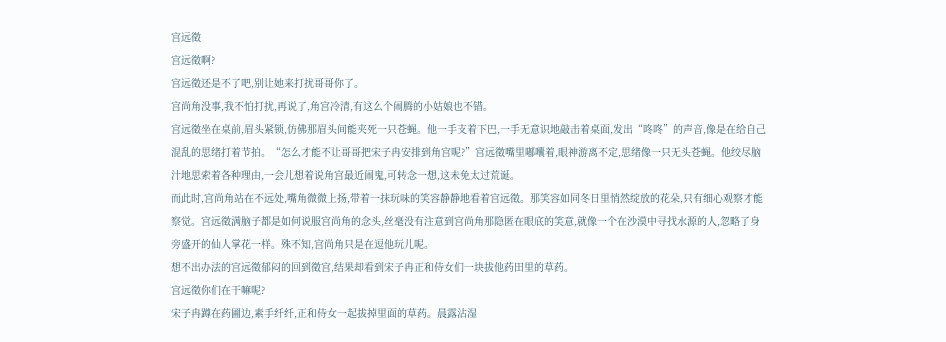宫远徵
宫远徵啊?
宫远徵还是不了吧,别让她来打扰哥哥你了。
宫尚角没事,我不怕打扰,再说了,角宫冷清,有这么个闹腾的小姑娘也不错。
宫远徵坐在桌前,眉头紧锁,仿佛那眉头间能夹死一只苍蝇。他一手支着下巴,一手无意识地敲击着桌面,发出“咚咚”的声音,像是在给自己混乱的思绪打着节拍。“怎么才能不让哥哥把宋子冉安排到角宫呢?”宫远徵嘴里嘟囔着,眼神游离不定,思绪像一只无头苍蝇。他绞尽脑汁地思索着各种理由,一会儿想着说角宫最近闹鬼,可转念一想,这未免太过荒诞。
而此时,宫尚角站在不远处,嘴角微微上扬,带着一抹玩味的笑容静静地看着宫远徵。那笑容如同冬日里悄然绽放的花朵,只有细心观察才能察觉。宫远徵满脑子都是如何说服宫尚角的念头,丝毫没有注意到宫尚角那隐匿在眼底的笑意,就像一个在沙漠中寻找水源的人,忽略了身旁盛开的仙人掌花一样。殊不知,宫尚角只是在逗他玩儿呢。
想不出办法的宫远徵郁闷的回到徵宫,结果却看到宋子冉正和侍女们一块拔他药田里的草药。
宫远徵你们在干嘛呢?
宋子冉蹲在药圃边,素手纤纤,正和侍女一起拔掉里面的草药。晨露沾湿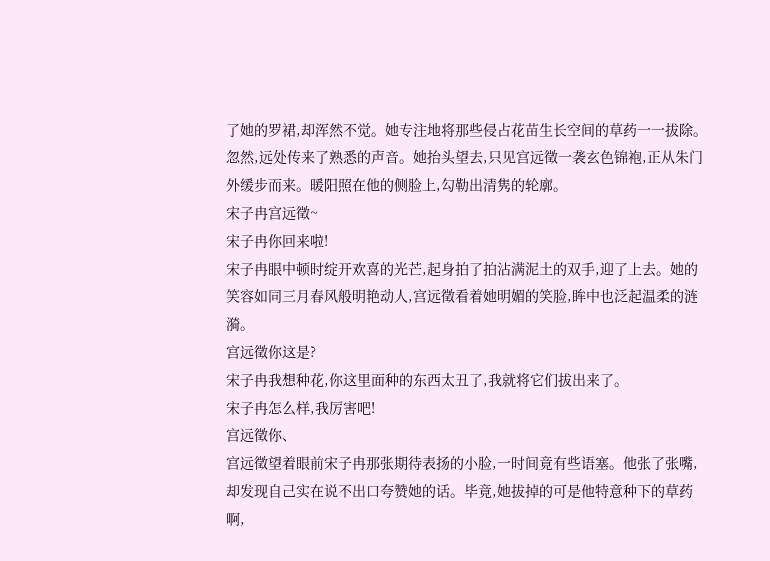了她的罗裙,却浑然不觉。她专注地将那些侵占花苗生长空间的草药一一拔除。忽然,远处传来了熟悉的声音。她抬头望去,只见宫远徵一袭玄色锦袍,正从朱门外缓步而来。暖阳照在他的侧脸上,勾勒出清隽的轮廓。
宋子冉宫远徵~
宋子冉你回来啦!
宋子冉眼中顿时绽开欢喜的光芒,起身拍了拍沾满泥土的双手,迎了上去。她的笑容如同三月春风般明艳动人,宫远徵看着她明媚的笑脸,眸中也泛起温柔的涟漪。
宫远徵你这是?
宋子冉我想种花,你这里面种的东西太丑了,我就将它们拔出来了。
宋子冉怎么样,我厉害吧!
宫远徵你、
宫远徵望着眼前宋子冉那张期待表扬的小脸,一时间竟有些语塞。他张了张嘴,却发现自己实在说不出口夸赞她的话。毕竟,她拔掉的可是他特意种下的草药啊,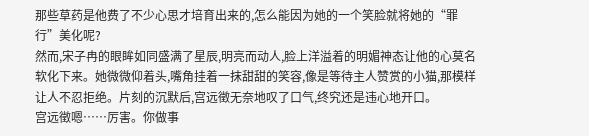那些草药是他费了不少心思才培育出来的,怎么能因为她的一个笑脸就将她的“罪行”美化呢?
然而,宋子冉的眼眸如同盛满了星辰,明亮而动人,脸上洋溢着的明媚神态让他的心莫名软化下来。她微微仰着头,嘴角挂着一抹甜甜的笑容,像是等待主人赞赏的小猫,那模样让人不忍拒绝。片刻的沉默后,宫远徵无奈地叹了口气,终究还是违心地开口。
宫远徵嗯……厉害。你做事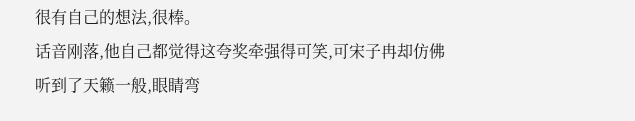很有自己的想法,很棒。
话音刚落,他自己都觉得这夸奖牵强得可笑,可宋子冉却仿佛听到了天籁一般,眼睛弯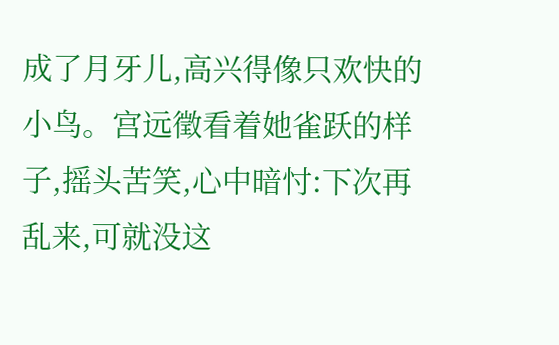成了月牙儿,高兴得像只欢快的小鸟。宫远徵看着她雀跃的样子,摇头苦笑,心中暗忖:下次再乱来,可就没这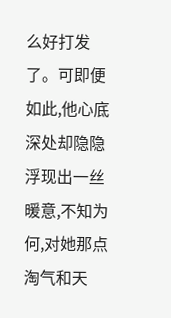么好打发了。可即便如此,他心底深处却隐隐浮现出一丝暖意,不知为何,对她那点淘气和天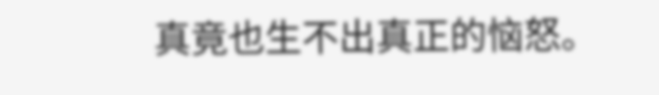真竟也生不出真正的恼怒。